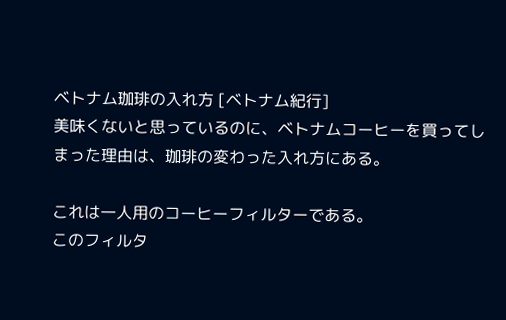ベトナム珈琲の入れ方 [ベトナム紀行]
美味くないと思っているのに、ベトナムコーヒーを買ってしまった理由は、珈琲の変わった入れ方にある。

これは一人用のコーヒーフィルターである。
このフィルタ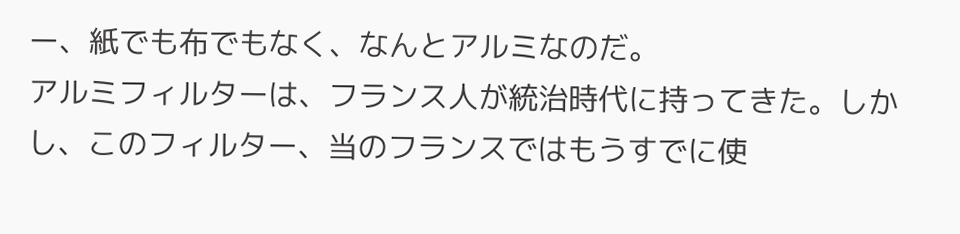ー、紙でも布でもなく、なんとアルミなのだ。
アルミフィルターは、フランス人が統治時代に持ってきた。しかし、このフィルター、当のフランスではもうすでに使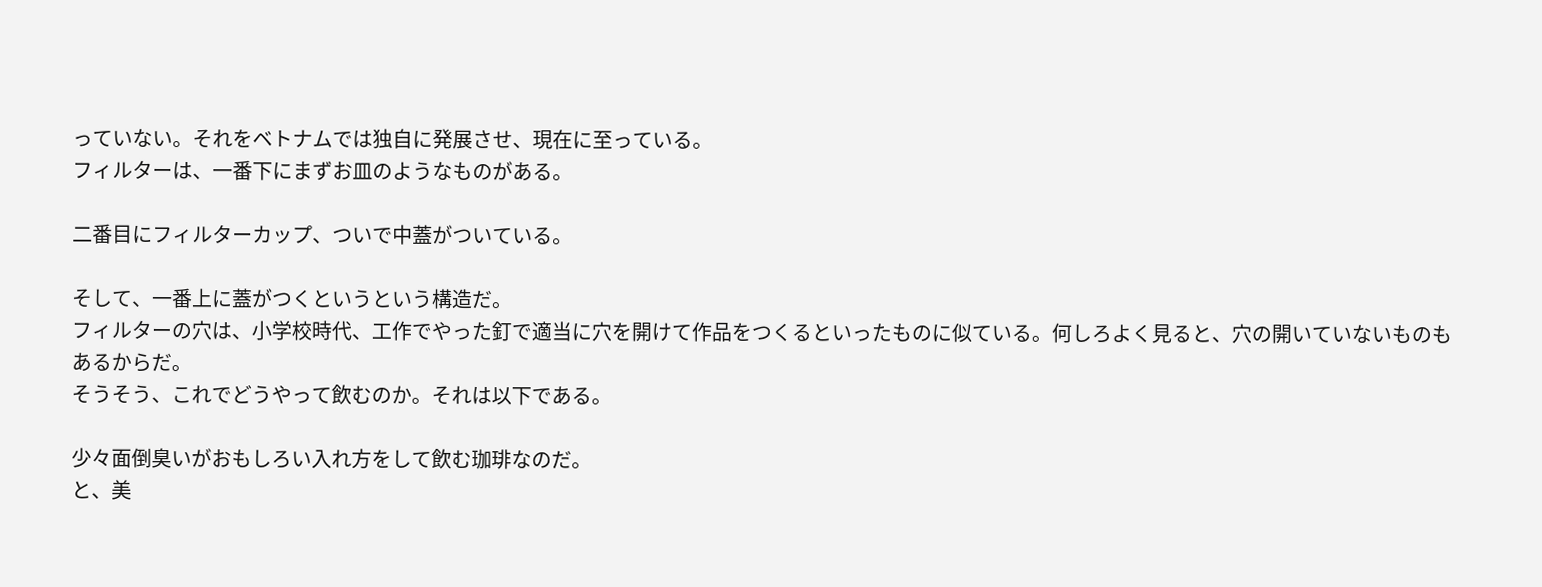っていない。それをベトナムでは独自に発展させ、現在に至っている。
フィルターは、一番下にまずお皿のようなものがある。

二番目にフィルターカップ、ついで中蓋がついている。

そして、一番上に蓋がつくというという構造だ。
フィルターの穴は、小学校時代、工作でやった釘で適当に穴を開けて作品をつくるといったものに似ている。何しろよく見ると、穴の開いていないものもあるからだ。
そうそう、これでどうやって飲むのか。それは以下である。

少々面倒臭いがおもしろい入れ方をして飲む珈琲なのだ。
と、美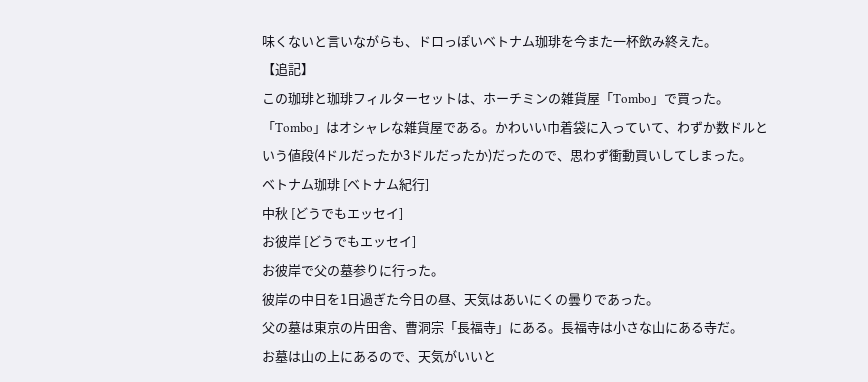味くないと言いながらも、ドロっぽいベトナム珈琲を今また一杯飲み終えた。
【追記】
この珈琲と珈琲フィルターセットは、ホーチミンの雑貨屋「Tombo」で買った。「Tombo」はオシャレな雑貨屋である。かわいい巾着袋に入っていて、わずか数ドルという値段(4ドルだったか3ドルだったか)だったので、思わず衝動買いしてしまった。
ベトナム珈琲 [ベトナム紀行]
中秋 [どうでもエッセイ]
お彼岸 [どうでもエッセイ]
お彼岸で父の墓参りに行った。
彼岸の中日を1日過ぎた今日の昼、天気はあいにくの曇りであった。
父の墓は東京の片田舎、曹洞宗「長福寺」にある。長福寺は小さな山にある寺だ。
お墓は山の上にあるので、天気がいいと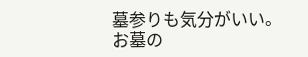墓参りも気分がいい。
お墓の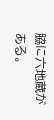脇に六地蔵がある。